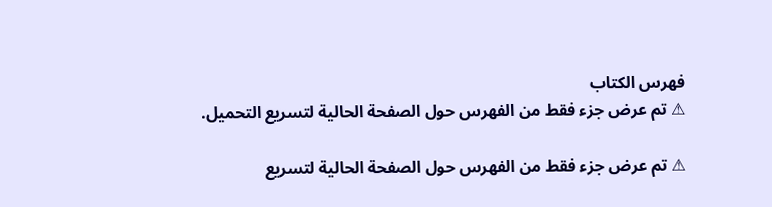فهرس الكتاب
⚠ تم عرض جزء فقط من الفهرس حول الصفحة الحالية لتسريع التحميل.

⚠ تم عرض جزء فقط من الفهرس حول الصفحة الحالية لتسريع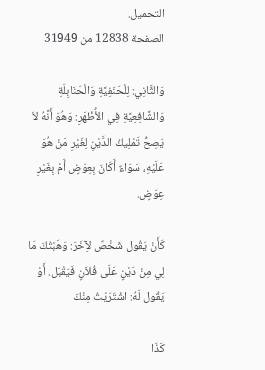التحميل.
الصفحة 12838 من 31949

وَالثَّانِي: لِلْحَنَفِيَّةِ وَالْحَنَابِلَةِ وَالشَّافِعِيَّةِ فِي الأَْظْهَرِ: وَهُوَ أَنَّهُ لاَ يَصِحُّ تَمْلِيكُ الدَّيْنِ لِغَيْرِ مَنْ هُوَ عَلَيْهِ، سَوَاءٌ أَكَانَ بِعِوَضٍ أَمْ بِغَيْرِ عِوَضٍ.

كَأَنْ يَقُول شَخْصٌ لآِخَرَ: وَهَبْتُكَ مَا لِي مِنْ دَيْنٍ عَلَى فُلاَنٍ فَيَقْبَل. أَوْ يَقُول لَهُ: اشْتَرَيْتُ مِنْكَ

كَذَا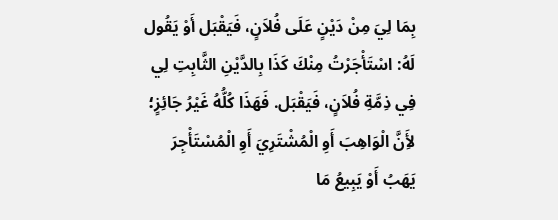بِمَا لِيَ مِنْ دَيْنٍ عَلَى فُلاَنٍ، فَيَقْبَل أَوْ يَقُول لَهُ: اسْتَأْجَرْتُ مِنْكَ كَذَا بِالدَّيْنِ الثَّابِتِ لِي فِي ذِمَّةِ فُلاَنٍ، فَيَقْبَل. فَهَذَا كُلُّهُ غَيْرُ جَائِزٍ؛ لأَِنَّ الْوَاهِبَ أَوِ الْمُشْتَرِيَ أَوِ الْمُسْتَأْجِرَ يَهَبُ أَوْ يَبِيعُ مَا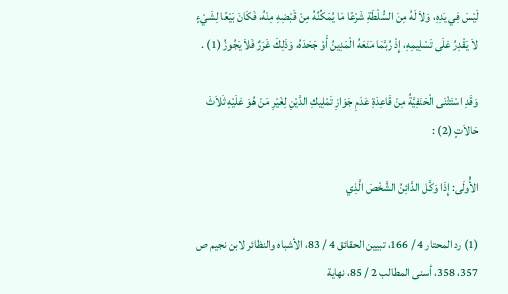لَيْسَ فِي يَدِهِ، وَلاَ لَهُ مِنَ السُّلْطَةِ شَرْعًا مَا يُمَكِّنُهُ مِنْ قَبْضِهِ مِنْهُ، فَكَانَ بَيْعًا لِشَيْءٍ لاَ يَقْدِرُ عَلَى تَسْلِيمِهِ، إِذْ رُبَّمَا مَنَعَهُ الْمَدِينُ أَوْ جَحَدَهُ، وَذَلِكَ غَرَرٌ فَلاَ يَجُوزُ (1) .

وَقَدِ اسْتَثْنَى الْحَنَفِيَّةُ مِنْ قَاعِدَةِ عَدَمِ جَوَازِ تَمْلِيكِ الدَّيْنِ لِغَيْرِ مَنْ هُوَ عَلَيْهِ ثَلاَثَ حَالاَتٍ (2) :

الأُْولَى: إِذَا وَكَّل الدَّائِنُ الشَّخْصَ الَّذِي

(1) رد المحتار 4 / 166، تبيين الحقائق 4 / 83، الأشباه والنظائر لابن نجيم ص 357، 358، أسنى المطالب 2 / 85، نهاية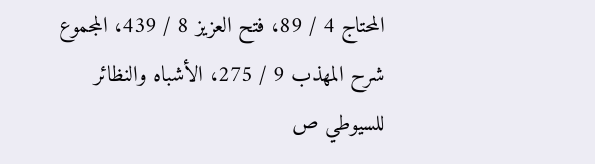المحتاج 4 / 89، فتح العزيز 8 / 439، المجموع شرح المهذب 9 / 275، الأشباه والنظائر للسيوطي ص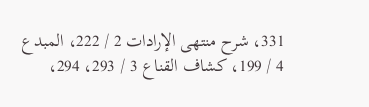331، شرح منتهى الإرادات 2 / 222، المبدع 4 / 199، كشاف القناع 3 / 293، 294،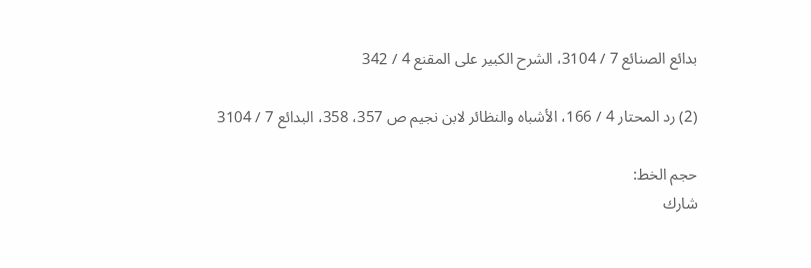بدائع الصنائع 7 / 3104، الشرح الكبير على المقنع 4 / 342

(2) رد المحتار 4 / 166، الأشباه والنظائر لابن نجيم ص 357، 358، البدائع 7 / 3104

حجم الخط:
شارك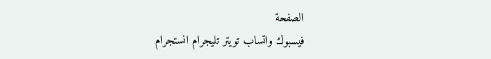الصفحة
فيسبوك واتساب تويتر تليجرام انستجرام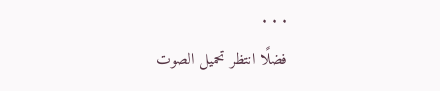. . .
فضلًا انتظر تحميل الصوت